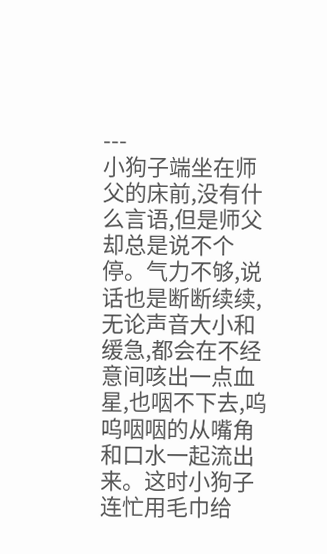---
小狗子端坐在师父的床前,没有什么言语,但是师父却总是说不个停。气力不够,说话也是断断续续,无论声音大小和缓急,都会在不经意间咳出一点血星,也咽不下去,呜呜咽咽的从嘴角和口水一起流出来。这时小狗子连忙用毛巾给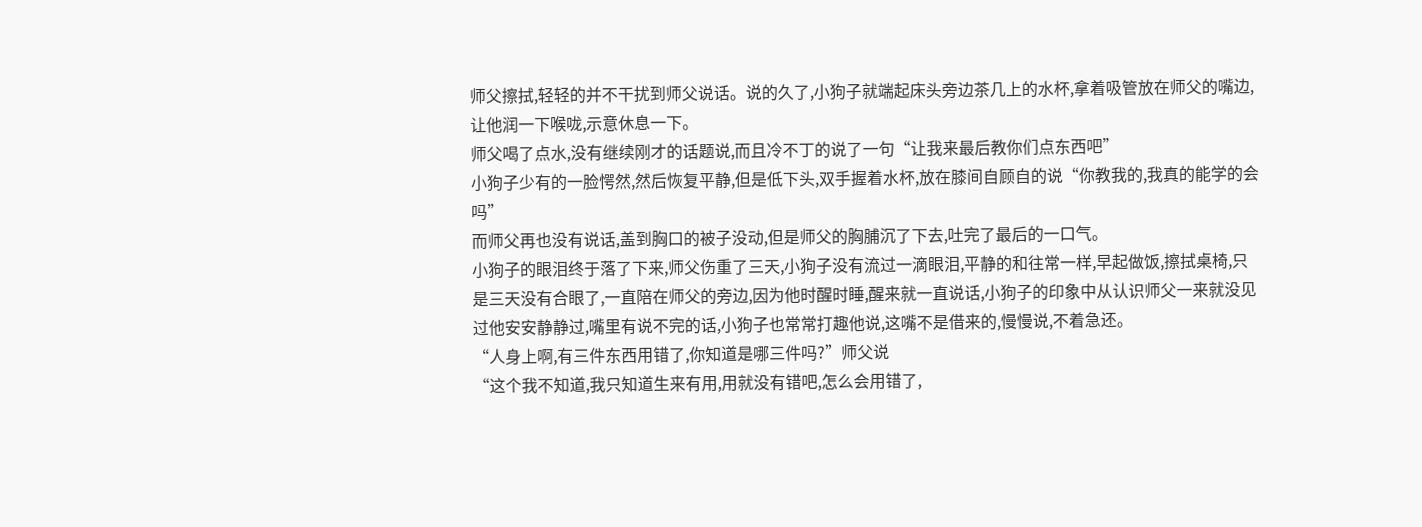师父擦拭,轻轻的并不干扰到师父说话。说的久了,小狗子就端起床头旁边茶几上的水杯,拿着吸管放在师父的嘴边,让他润一下喉咙,示意休息一下。
师父喝了点水,没有继续刚才的话题说,而且冷不丁的说了一句“让我来最后教你们点东西吧”
小狗子少有的一脸愕然,然后恢复平静,但是低下头,双手握着水杯,放在膝间自顾自的说“你教我的,我真的能学的会吗”
而师父再也没有说话,盖到胸口的被子没动,但是师父的胸脯沉了下去,吐完了最后的一口气。
小狗子的眼泪终于落了下来,师父伤重了三天,小狗子没有流过一滴眼泪,平静的和往常一样,早起做饭,擦拭桌椅,只是三天没有合眼了,一直陪在师父的旁边,因为他时醒时睡,醒来就一直说话,小狗子的印象中从认识师父一来就没见过他安安静静过,嘴里有说不完的话,小狗子也常常打趣他说,这嘴不是借来的,慢慢说,不着急还。
“人身上啊,有三件东西用错了,你知道是哪三件吗?”师父说
“这个我不知道,我只知道生来有用,用就没有错吧,怎么会用错了,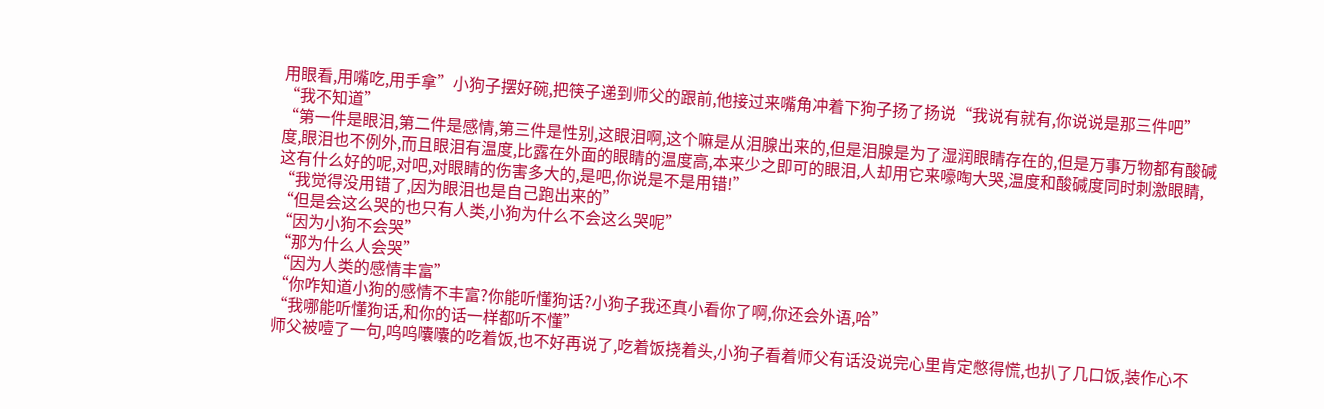用眼看,用嘴吃,用手拿”小狗子摆好碗,把筷子递到师父的跟前,他接过来嘴角冲着下狗子扬了扬说“我说有就有,你说说是那三件吧”
“我不知道”
“第一件是眼泪,第二件是感情,第三件是性别,这眼泪啊,这个嘛是从泪腺出来的,但是泪腺是为了湿润眼睛存在的,但是万事万物都有酸碱度,眼泪也不例外,而且眼泪有温度,比露在外面的眼睛的温度高,本来少之即可的眼泪,人却用它来嚎啕大哭,温度和酸碱度同时刺激眼睛,这有什么好的呢,对吧,对眼睛的伤害多大的,是吧,你说是不是用错!”
“我觉得没用错了,因为眼泪也是自己跑出来的”
“但是会这么哭的也只有人类,小狗为什么不会这么哭呢”
“因为小狗不会哭”
“那为什么人会哭”
“因为人类的感情丰富”
“你咋知道小狗的感情不丰富?你能听懂狗话?小狗子我还真小看你了啊,你还会外语,哈”
“我哪能听懂狗话,和你的话一样都听不懂”
师父被噎了一句,呜呜囔囔的吃着饭,也不好再说了,吃着饭挠着头,小狗子看着师父有话没说完心里肯定憋得慌,也扒了几口饭,装作心不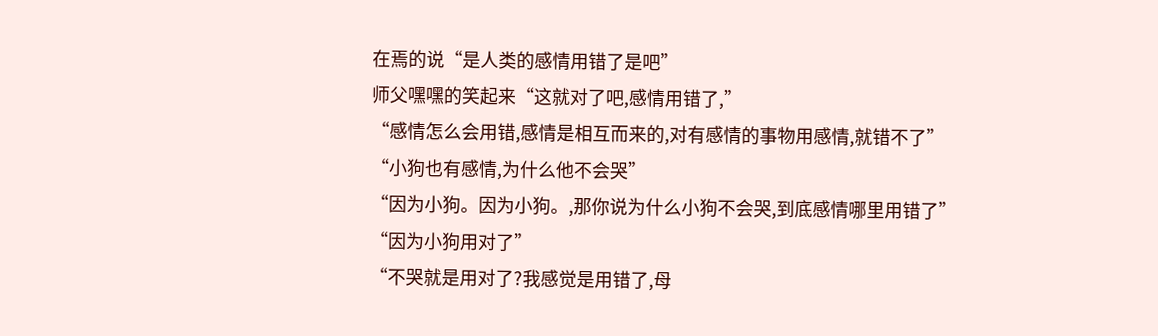在焉的说“是人类的感情用错了是吧”
师父嘿嘿的笑起来“这就对了吧,感情用错了,”
“感情怎么会用错,感情是相互而来的,对有感情的事物用感情,就错不了”
“小狗也有感情,为什么他不会哭”
“因为小狗。因为小狗。,那你说为什么小狗不会哭,到底感情哪里用错了”
“因为小狗用对了”
“不哭就是用对了?我感觉是用错了,母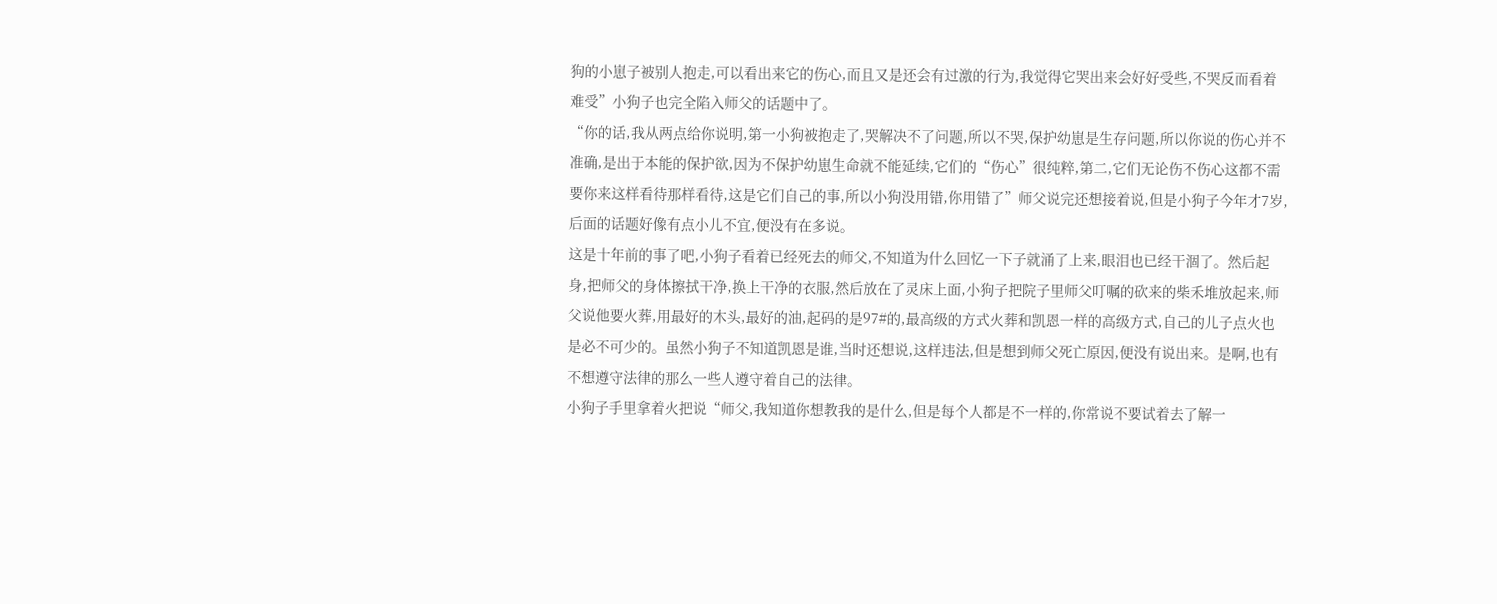狗的小崽子被别人抱走,可以看出来它的伤心,而且又是还会有过激的行为,我觉得它哭出来会好好受些,不哭反而看着难受”小狗子也完全陷入师父的话题中了。
“你的话,我从两点给你说明,第一小狗被抱走了,哭解决不了问题,所以不哭,保护幼崽是生存问题,所以你说的伤心并不准确,是出于本能的保护欲,因为不保护幼崽生命就不能延续,它们的“伤心”很纯粹,第二,它们无论伤不伤心这都不需要你来这样看待那样看待,这是它们自己的事,所以小狗没用错,你用错了”师父说完还想接着说,但是小狗子今年才7岁,后面的话题好像有点小儿不宜,便没有在多说。
这是十年前的事了吧,小狗子看着已经死去的师父,不知道为什么回忆一下子就涌了上来,眼泪也已经干涸了。然后起身,把师父的身体擦拭干净,换上干净的衣服,然后放在了灵床上面,小狗子把院子里师父叮嘱的砍来的柴禾堆放起来,师父说他要火葬,用最好的木头,最好的油,起码的是97#的,最高级的方式火葬和凯恩一样的高级方式,自己的儿子点火也是必不可少的。虽然小狗子不知道凯恩是谁,当时还想说,这样违法,但是想到师父死亡原因,便没有说出来。是啊,也有不想遵守法律的那么一些人遵守着自己的法律。
小狗子手里拿着火把说“师父,我知道你想教我的是什么,但是每个人都是不一样的,你常说不要试着去了解一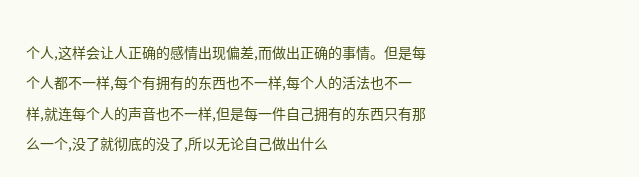个人,这样会让人正确的感情出现偏差,而做出正确的事情。但是每个人都不一样,每个有拥有的东西也不一样,每个人的活法也不一样,就连每个人的声音也不一样,但是每一件自己拥有的东西只有那么一个,没了就彻底的没了,所以无论自己做出什么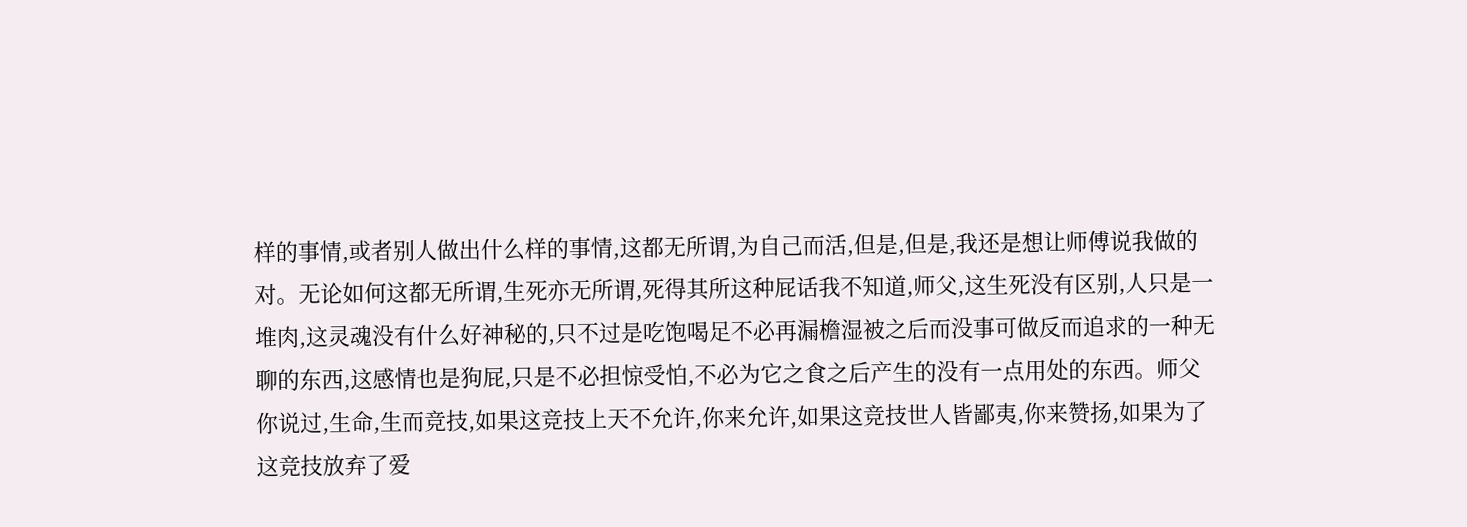样的事情,或者别人做出什么样的事情,这都无所谓,为自己而活,但是,但是,我还是想让师傅说我做的对。无论如何这都无所谓,生死亦无所谓,死得其所这种屁话我不知道,师父,这生死没有区别,人只是一堆肉,这灵魂没有什么好神秘的,只不过是吃饱喝足不必再漏檐湿被之后而没事可做反而追求的一种无聊的东西,这感情也是狗屁,只是不必担惊受怕,不必为它之食之后产生的没有一点用处的东西。师父你说过,生命,生而竞技,如果这竞技上天不允许,你来允许,如果这竞技世人皆鄙夷,你来赞扬,如果为了这竞技放弃了爱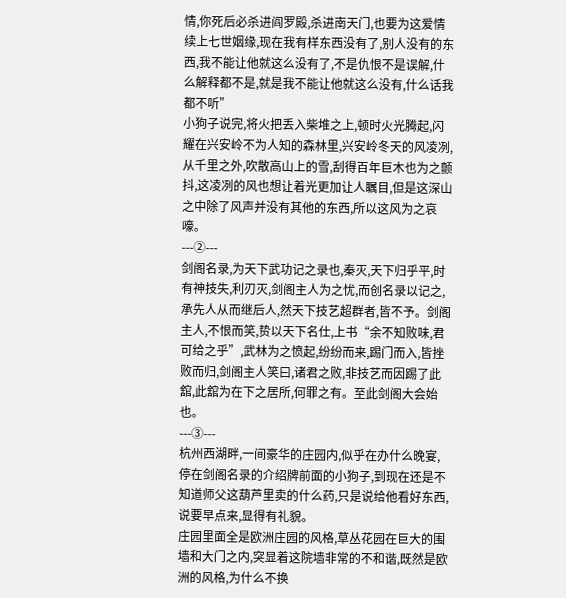情,你死后必杀进阎罗殿,杀进南天门,也要为这爱情续上七世姻缘,现在我有样东西没有了,别人没有的东西,我不能让他就这么没有了,不是仇恨不是误解,什么解释都不是,就是我不能让他就这么没有,什么话我都不听”
小狗子说完,将火把丢入柴堆之上,顿时火光腾起,闪耀在兴安岭不为人知的森林里,兴安岭冬天的风凌冽,从千里之外,吹散高山上的雪,刮得百年巨木也为之颤抖,这凌冽的风也想让着光更加让人瞩目,但是这深山之中除了风声并没有其他的东西,所以这风为之哀嚎。
---②---
剑阁名录,为天下武功记之录也,秦灭,天下归乎平,时有神技失,利刃灭,剑阁主人为之忧,而创名录以记之,承先人从而继后人,然天下技艺超群者,皆不予。剑阁主人,不恨而笑,贽以天下名仕,上书“余不知败味,君可给之乎”,武林为之愤起,纷纷而来,踢门而入,皆挫败而归,剑阁主人笑曰,诸君之败,非技艺而因踢了此舘,此舘为在下之居所,何罪之有。至此剑阁大会始也。
---③---
杭州西湖畔,一间豪华的庄园内,似乎在办什么晚宴,停在剑阁名录的介绍牌前面的小狗子,到现在还是不知道师父这葫芦里卖的什么药,只是说给他看好东西,说要早点来,显得有礼貌。
庄园里面全是欧洲庄园的风格,草丛花园在巨大的围墙和大门之内,突显着这院墙非常的不和谐,既然是欧洲的风格,为什么不换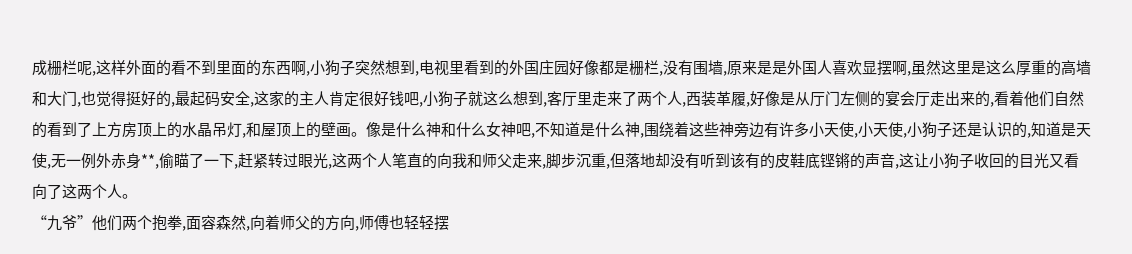成栅栏呢,这样外面的看不到里面的东西啊,小狗子突然想到,电视里看到的外国庄园好像都是栅栏,没有围墙,原来是是外国人喜欢显摆啊,虽然这里是这么厚重的高墙和大门,也觉得挺好的,最起码安全,这家的主人肯定很好钱吧,小狗子就这么想到,客厅里走来了两个人,西装革履,好像是从厅门左侧的宴会厅走出来的,看着他们自然的看到了上方房顶上的水晶吊灯,和屋顶上的壁画。像是什么神和什么女神吧,不知道是什么神,围绕着这些神旁边有许多小天使,小天使,小狗子还是认识的,知道是天使,无一例外赤身**,偷瞄了一下,赶紧转过眼光,这两个人笔直的向我和师父走来,脚步沉重,但落地却没有听到该有的皮鞋底铿锵的声音,这让小狗子收回的目光又看向了这两个人。
“九爷”他们两个抱拳,面容森然,向着师父的方向,师傅也轻轻摆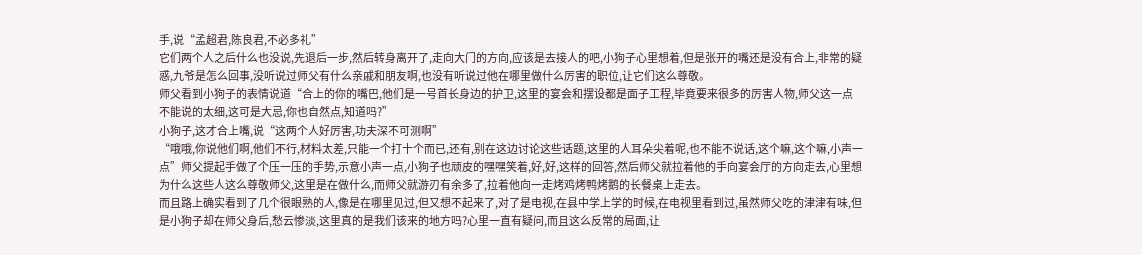手,说“孟超君,陈良君,不必多礼”
它们两个人之后什么也没说,先退后一步,然后转身离开了,走向大门的方向,应该是去接人的吧,小狗子心里想着,但是张开的嘴还是没有合上,非常的疑惑,九爷是怎么回事,没听说过师父有什么亲戚和朋友啊,也没有听说过他在哪里做什么厉害的职位,让它们这么尊敬。
师父看到小狗子的表情说道“合上的你的嘴巴,他们是一号首长身边的护卫,这里的宴会和摆设都是面子工程,毕竟要来很多的厉害人物,师父这一点不能说的太细,这可是大忌,你也自然点,知道吗?”
小狗子,这才合上嘴,说“这两个人好厉害,功夫深不可测啊”
“哦哦,你说他们啊,他们不行,材料太差,只能一个打十个而已,还有,别在这边讨论这些话题,这里的人耳朵尖着呢,也不能不说话,这个嘛,这个嘛,小声一点”师父提起手做了个压一压的手势,示意小声一点,小狗子也顽皮的嘿嘿笑着,好,好,这样的回答,然后师父就拉着他的手向宴会厅的方向走去,心里想为什么这些人这么尊敬师父,这里是在做什么,而师父就游刃有余多了,拉着他向一走烤鸡烤鸭烤鹅的长餐桌上走去。
而且路上确实看到了几个很眼熟的人,像是在哪里见过,但又想不起来了,对了是电视,在县中学上学的时候,在电视里看到过,虽然师父吃的津津有味,但是小狗子却在师父身后,愁云惨淡,这里真的是我们该来的地方吗?心里一直有疑问,而且这么反常的局面,让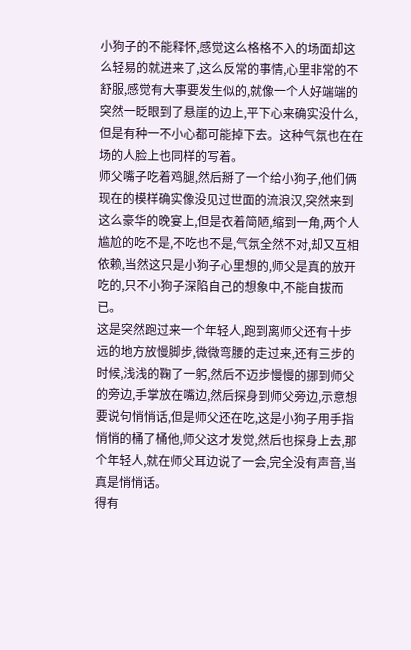小狗子的不能释怀,感觉这么格格不入的场面却这么轻易的就进来了,这么反常的事情,心里非常的不舒服,感觉有大事要发生似的,就像一个人好端端的突然一眨眼到了悬崖的边上,平下心来确实没什么,但是有种一不小心都可能掉下去。这种气氛也在在场的人脸上也同样的写着。
师父嘴子吃着鸡腿,然后掰了一个给小狗子,他们俩现在的模样确实像没见过世面的流浪汉,突然来到这么豪华的晚宴上,但是衣着简陋,缩到一角,两个人尴尬的吃不是,不吃也不是,气氛全然不对,却又互相依赖,当然这只是小狗子心里想的,师父是真的放开吃的,只不小狗子深陷自己的想象中,不能自拔而已。
这是突然跑过来一个年轻人,跑到离师父还有十步远的地方放慢脚步,微微弯腰的走过来,还有三步的时候,浅浅的鞠了一躬,然后不迈步慢慢的挪到师父的旁边,手掌放在嘴边,然后探身到师父旁边,示意想要说句悄悄话,但是师父还在吃,这是小狗子用手指悄悄的桶了桶他,师父这才发觉,然后也探身上去,那个年轻人,就在师父耳边说了一会,完全没有声音,当真是悄悄话。
得有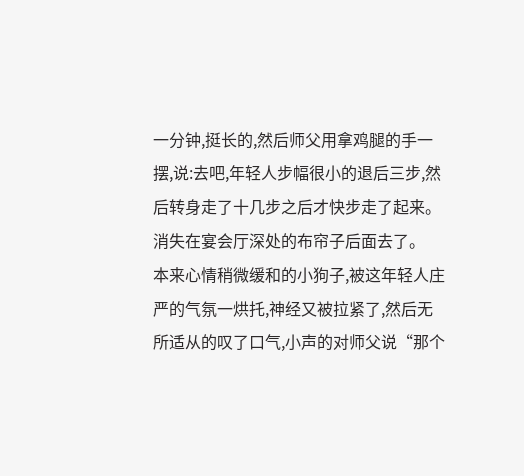一分钟,挺长的,然后师父用拿鸡腿的手一摆,说:去吧,年轻人步幅很小的退后三步,然后转身走了十几步之后才快步走了起来。消失在宴会厅深处的布帘子后面去了。
本来心情稍微缓和的小狗子,被这年轻人庄严的气氛一烘托,神经又被拉紧了,然后无所适从的叹了口气,小声的对师父说“那个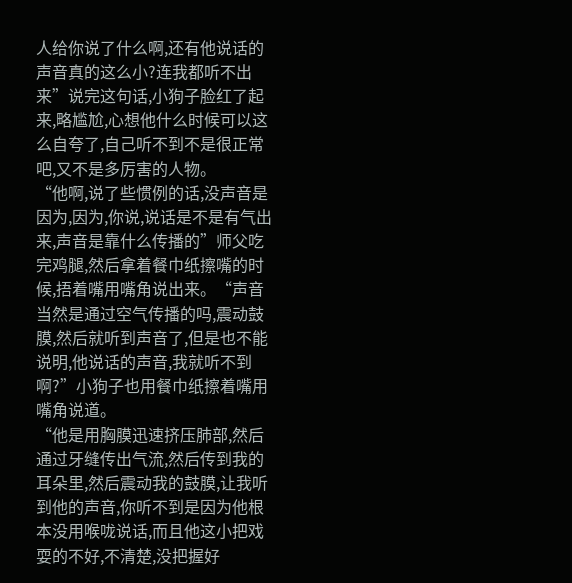人给你说了什么啊,还有他说话的声音真的这么小?连我都听不出来”说完这句话,小狗子脸红了起来,略尴尬,心想他什么时候可以这么自夸了,自己听不到不是很正常吧,又不是多厉害的人物。
“他啊,说了些惯例的话,没声音是因为,因为,你说,说话是不是有气出来,声音是靠什么传播的”师父吃完鸡腿,然后拿着餐巾纸擦嘴的时候,捂着嘴用嘴角说出来。“声音当然是通过空气传播的吗,震动鼓膜,然后就听到声音了,但是也不能说明,他说话的声音,我就听不到啊?”小狗子也用餐巾纸擦着嘴用嘴角说道。
“他是用胸膜迅速挤压肺部,然后通过牙缝传出气流,然后传到我的耳朵里,然后震动我的鼓膜,让我听到他的声音,你听不到是因为他根本没用喉咙说话,而且他这小把戏耍的不好,不清楚,没把握好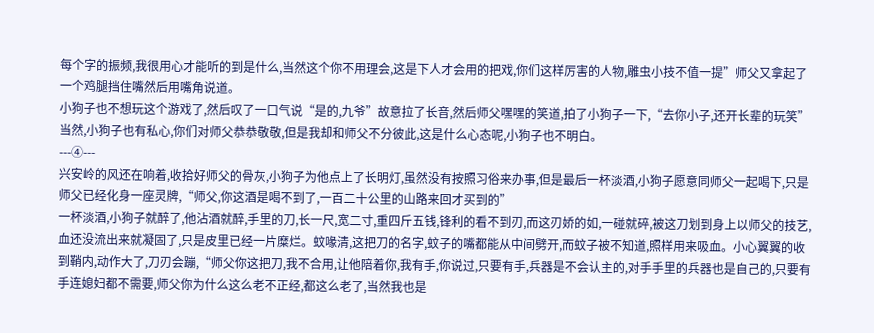每个字的振频,我很用心才能听的到是什么,当然这个你不用理会,这是下人才会用的把戏,你们这样厉害的人物,雕虫小技不值一提”师父又拿起了一个鸡腿挡住嘴然后用嘴角说道。
小狗子也不想玩这个游戏了,然后叹了一口气说“是的,九爷”故意拉了长音,然后师父嘿嘿的笑道,拍了小狗子一下,“去你小子,还开长辈的玩笑”
当然,小狗子也有私心,你们对师父恭恭敬敬,但是我却和师父不分彼此,这是什么心态呢,小狗子也不明白。
---④---
兴安岭的风还在响着,收拾好师父的骨灰,小狗子为他点上了长明灯,虽然没有按照习俗来办事,但是最后一杯淡酒,小狗子愿意同师父一起喝下,只是师父已经化身一座灵牌,“师父,你这酒是喝不到了,一百二十公里的山路来回才买到的”
一杯淡酒,小狗子就醉了,他沾酒就醉,手里的刀,长一尺,宽二寸,重四斤五钱,锋利的看不到刃,而这刃娇的如,一碰就碎,被这刀划到身上以师父的技艺,血还没流出来就凝固了,只是皮里已经一片糜烂。蚊喙清,这把刀的名字,蚊子的嘴都能从中间劈开,而蚊子被不知道,照样用来吸血。小心翼翼的收到鞘内,动作大了,刀刃会蹦,“师父你这把刀,我不合用,让他陪着你,我有手,你说过,只要有手,兵器是不会认主的,对手手里的兵器也是自己的,只要有手连媳妇都不需要,师父你为什么这么老不正经,都这么老了,当然我也是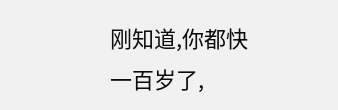刚知道,你都快一百岁了,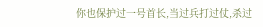你也保护过一号首长,当过兵打过仗,杀过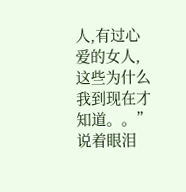人,有过心爱的女人,这些为什么我到现在才知道。。”说着眼泪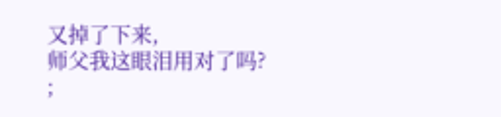又掉了下来,
师父我这眼泪用对了吗?
;